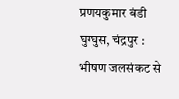प्रणयकुमार बंडी
घुग्घुस, चंद्रपुर : भीषण जलसंकट से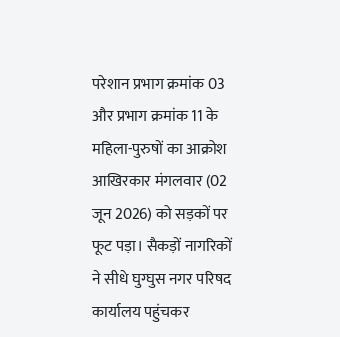परेशान प्रभाग क्रमांक 03 और प्रभाग क्रमांक 11 के महिला-पुरुषों का आक्रोश आखिरकार मंगलवार (02 जून 2026) को सड़कों पर फूट पड़ा। सैकड़ों नागरिकों ने सीधे घुग्घुस नगर परिषद कार्यालय पहुंचकर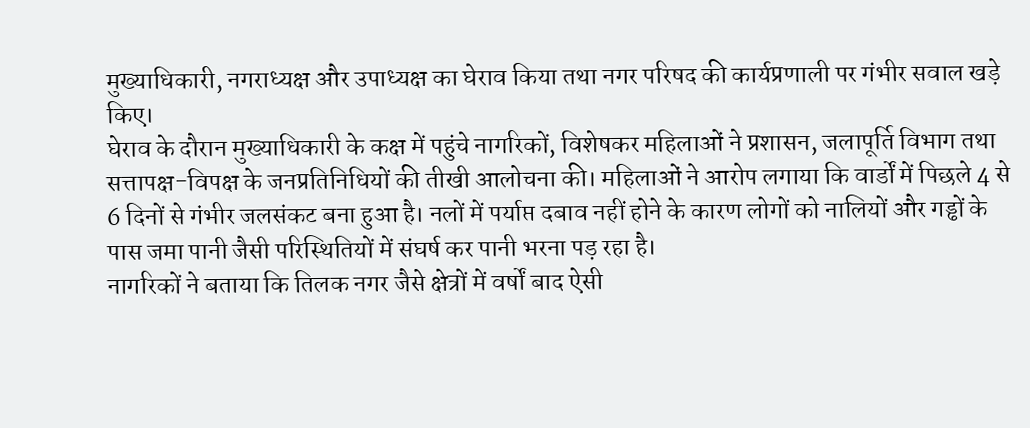मुख्याधिकारी, नगराध्यक्ष और उपाध्यक्ष का घेराव किया तथा नगर परिषद की कार्यप्रणाली पर गंभीर सवाल खड़े किए।
घेराव के दौरान मुख्याधिकारी के कक्ष में पहुंचे नागरिकों, विशेषकर महिलाओं ने प्रशासन, जलापूर्ति विभाग तथा सत्तापक्ष-विपक्ष के जनप्रतिनिधियों की तीखी आलोचना की। महिलाओं ने आरोप लगाया कि वार्डों में पिछले 4 से 6 दिनों से गंभीर जलसंकट बना हुआ है। नलों में पर्याप्त दबाव नहीं होने के कारण लोगों को नालियों और गड्ढों के पास जमा पानी जैसी परिस्थितियों में संघर्ष कर पानी भरना पड़ रहा है।
नागरिकों ने बताया कि तिलक नगर जैसे क्षेत्रों में वर्षों बाद ऐसी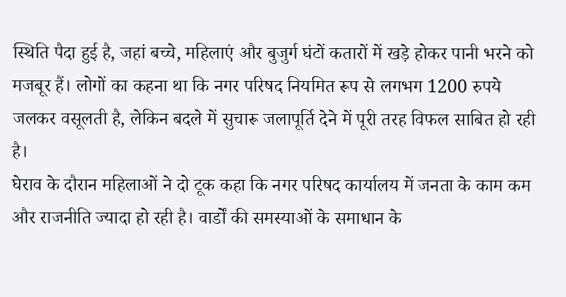स्थिति पैदा हुई है, जहां बच्चे, महिलाएं और बुजुर्ग घंटों कतारों में खड़े होकर पानी भरने को मजबूर हैं। लोगों का कहना था कि नगर परिषद नियमित रूप से लगभग 1200 रुपये जलकर वसूलती है, लेकिन बदले में सुचारू जलापूर्ति देने में पूरी तरह विफल साबित हो रही है।
घेराव के दौरान महिलाओं ने दो टूक कहा कि नगर परिषद कार्यालय में जनता के काम कम और राजनीति ज्यादा हो रही है। वार्डों की समस्याओं के समाधान के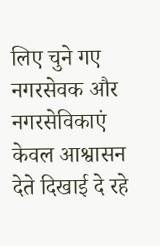लिए चुने गए नगरसेवक और नगरसेविकाएं केवल आश्वासन देते दिखाई दे रहे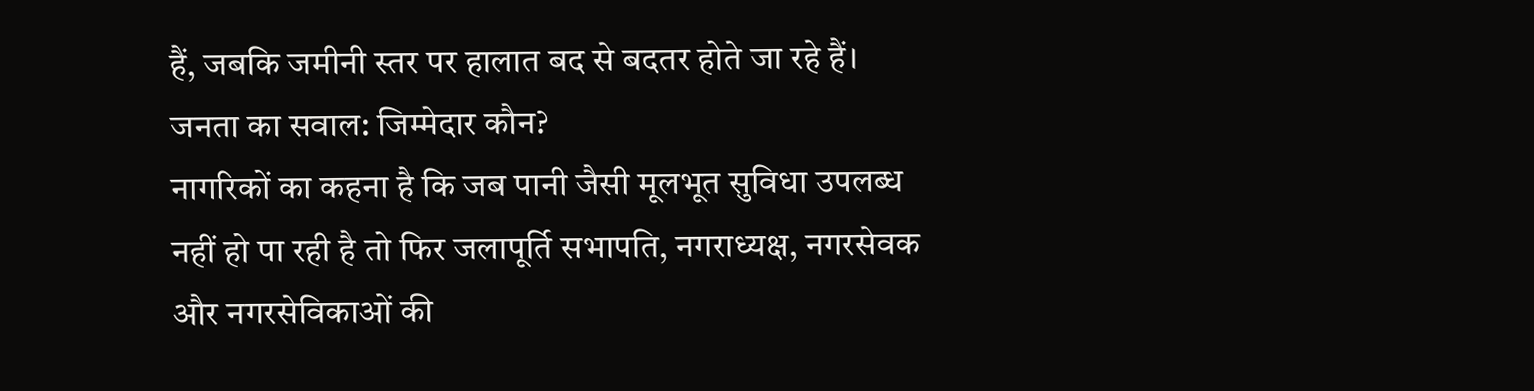हैं, जबकि जमीनी स्तर पर हालात बद से बदतर होते जा रहे हैं।
जनता का सवाल: जिम्मेदार कौन?
नागरिकों का कहना है कि जब पानी जैसी मूलभूत सुविधा उपलब्ध नहीं हो पा रही है तो फिर जलापूर्ति सभापति, नगराध्यक्ष, नगरसेवक और नगरसेविकाओं की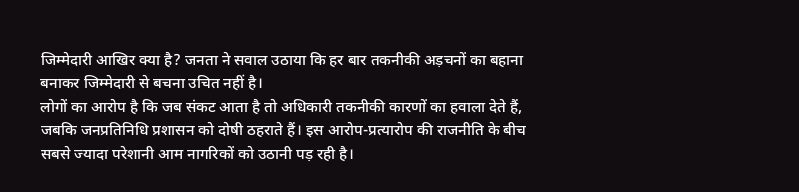जिम्मेदारी आखिर क्या है? जनता ने सवाल उठाया कि हर बार तकनीकी अड़चनों का बहाना बनाकर जिम्मेदारी से बचना उचित नहीं है।
लोगों का आरोप है कि जब संकट आता है तो अधिकारी तकनीकी कारणों का हवाला देते हैं, जबकि जनप्रतिनिधि प्रशासन को दोषी ठहराते हैं। इस आरोप-प्रत्यारोप की राजनीति के बीच सबसे ज्यादा परेशानी आम नागरिकों को उठानी पड़ रही है।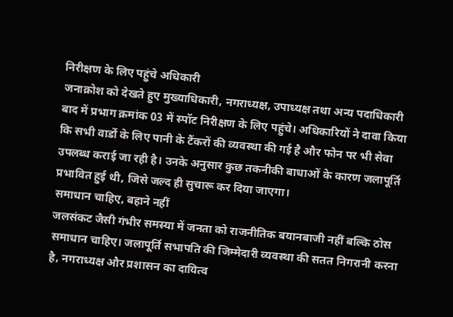निरीक्षण के लिए पहुंचे अधिकारी
जनाक्रोश को देखते हुए मुख्याधिकारी, नगराध्यक्ष, उपाध्यक्ष तथा अन्य पदाधिकारी बाद में प्रभाग क्रमांक 03 में स्पॉट निरीक्षण के लिए पहुंचे। अधिकारियों ने दावा किया कि सभी वार्डों के लिए पानी के टैंकरों की व्यवस्था की गई है और फोन पर भी सेवा उपलब्ध कराई जा रही है। उनके अनुसार कुछ तकनीकी बाधाओं के कारण जलापूर्ति प्रभावित हुई थी, जिसे जल्द ही सुचारू कर दिया जाएगा।
समाधान चाहिए, बहाने नहीं
जलसंकट जैसी गंभीर समस्या में जनता को राजनीतिक बयानबाजी नहीं बल्कि ठोस समाधान चाहिए। जलापूर्ति सभापति की जिम्मेदारी व्यवस्था की सतत निगरानी करना है, नगराध्यक्ष और प्रशासन का दायित्व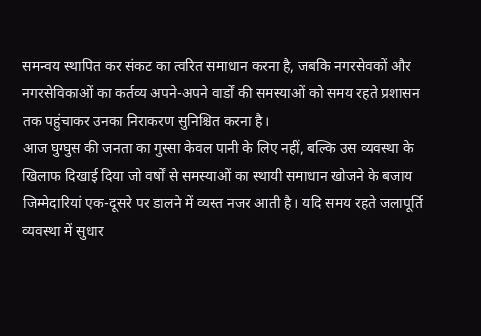समन्वय स्थापित कर संकट का त्वरित समाधान करना है, जबकि नगरसेवकों और नगरसेविकाओं का कर्तव्य अपने-अपने वार्डों की समस्याओं को समय रहते प्रशासन तक पहुंचाकर उनका निराकरण सुनिश्चित करना है।
आज घुग्घुस की जनता का गुस्सा केवल पानी के लिए नहीं, बल्कि उस व्यवस्था के खिलाफ दिखाई दिया जो वर्षों से समस्याओं का स्थायी समाधान खोजने के बजाय जिम्मेदारियां एक-दूसरे पर डालने में व्यस्त नजर आती है। यदि समय रहते जलापूर्ति व्यवस्था में सुधार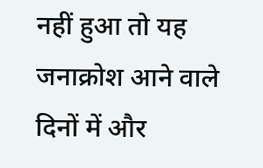नहीं हुआ तो यह जनाक्रोश आने वाले दिनों में और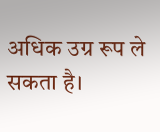अधिक उग्र रूप ले सकता है।